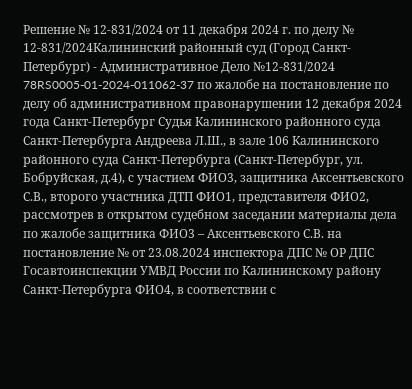Решение № 12-831/2024 от 11 декабря 2024 г. по делу № 12-831/2024Калининский районный суд (Город Санкт-Петербург) - Административное Дело №12-831/2024 78RS0005-01-2024-011062-37 по жалобе на постановление по делу об административном правонарушении 12 декабря 2024 года Санкт-Петербург Судья Калининского районного суда Санкт-Петербурга Андреева Л.Ш., в зале 106 Калининского районного суда Санкт-Петербурга (Санкт-Петербург, ул. Бобруйская, д.4), с участием ФИО3, защитника Аксентьевского С.В., второго участника ДТП ФИО1, представителя ФИО2, рассмотрев в открытом судебном заседании материалы дела по жалобе защитника ФИО3 – Аксентьевского С.В. на постановление № от 23.08.2024 инспектора ДПС № ОР ДПС Госавтоинспекции УМВД России по Калининскому району Санкт-Петербурга ФИО4, в соответствии с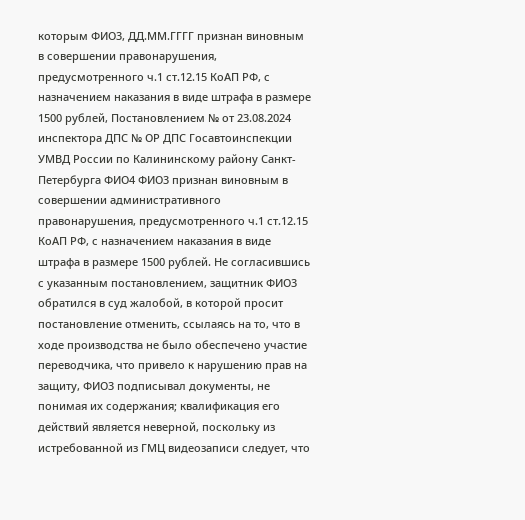которым ФИО3, ДД.ММ.ГГГГ признан виновным в совершении правонарушения, предусмотренного ч.1 ст.12.15 КоАП РФ, с назначением наказания в виде штрафа в размере 1500 рублей, Постановлением № от 23.08.2024 инспектора ДПС № ОР ДПС Госавтоинспекции УМВД России по Калининскому району Санкт-Петербурга ФИО4 ФИО3 признан виновным в совершении административного правонарушения, предусмотренного ч.1 ст.12.15 КоАП РФ, с назначением наказания в виде штрафа в размере 1500 рублей. Не согласившись с указанным постановлением, защитник ФИО3 обратился в суд жалобой, в которой просит постановление отменить, ссылаясь на то, что в ходе производства не было обеспечено участие переводчика, что привело к нарушению прав на защиту, ФИО3 подписывал документы, не понимая их содержания; квалификация его действий является неверной, поскольку из истребованной из ГМЦ видеозаписи следует, что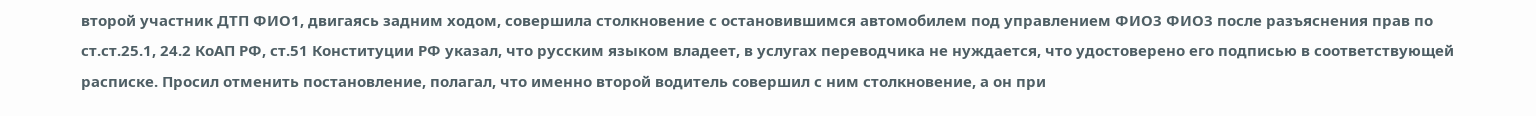второй участник ДТП ФИО1, двигаясь задним ходом, совершила столкновение с остановившимся автомобилем под управлением ФИО3 ФИО3 после разъяснения прав по ст.ст.25.1, 24.2 КоАП РФ, ст.51 Конституции РФ указал, что русским языком владеет, в услугах переводчика не нуждается, что удостоверено его подписью в соответствующей расписке. Просил отменить постановление, полагал, что именно второй водитель совершил с ним столкновение, а он при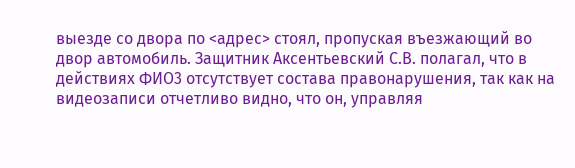выезде со двора по <адрес> стоял, пропуская въезжающий во двор автомобиль. Защитник Аксентьевский С.В. полагал, что в действиях ФИО3 отсутствует состава правонарушения, так как на видеозаписи отчетливо видно, что он, управляя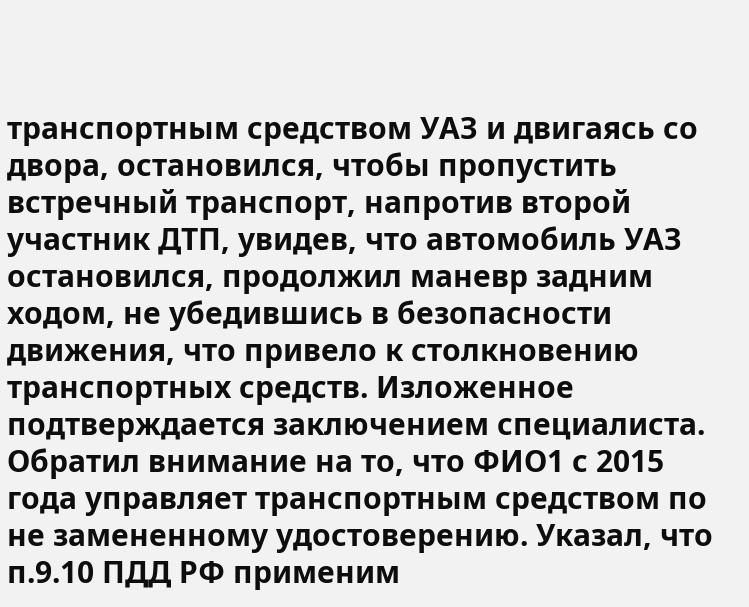транспортным средством УАЗ и двигаясь со двора, остановился, чтобы пропустить встречный транспорт, напротив второй участник ДТП, увидев, что автомобиль УАЗ остановился, продолжил маневр задним ходом, не убедившись в безопасности движения, что привело к столкновению транспортных средств. Изложенное подтверждается заключением специалиста. Обратил внимание на то, что ФИО1 с 2015 года управляет транспортным средством по не замененному удостоверению. Указал, что п.9.10 ПДД РФ применим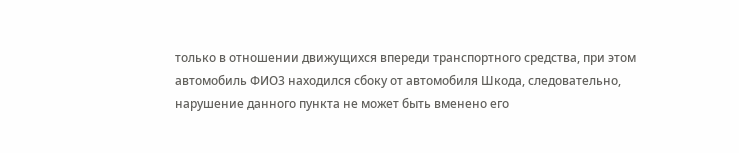только в отношении движущихся впереди транспортного средства, при этом автомобиль ФИО3 находился сбоку от автомобиля Шкода, следовательно, нарушение данного пункта не может быть вменено его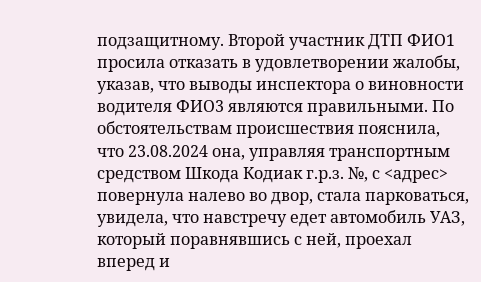подзащитному. Второй участник ДТП ФИО1 просила отказать в удовлетворении жалобы, указав, что выводы инспектора о виновности водителя ФИО3 являются правильными. По обстоятельствам происшествия пояснила, что 23.08.2024 она, управляя транспортным средством Шкода Кодиак г.р.з. №, с <адрес> повернула налево во двор, стала парковаться, увидела, что навстречу едет автомобиль УАЗ, который поравнявшись с ней, проехал вперед и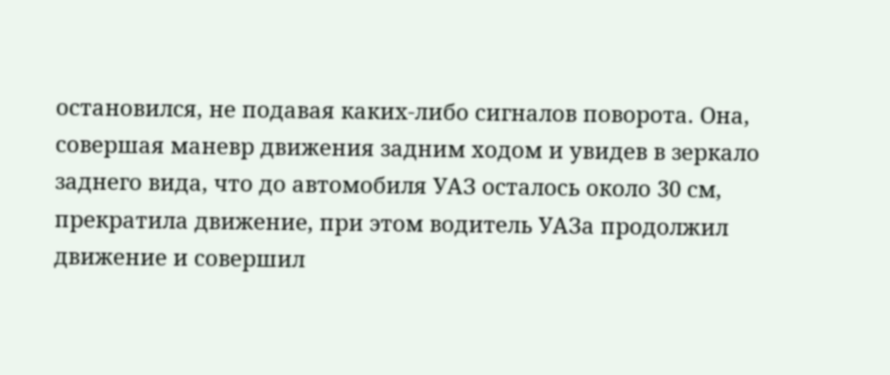остановился, не подавая каких-либо сигналов поворота. Она, совершая маневр движения задним ходом и увидев в зеркало заднего вида, что до автомобиля УАЗ осталось около 30 см, прекратила движение, при этом водитель УАЗа продолжил движение и совершил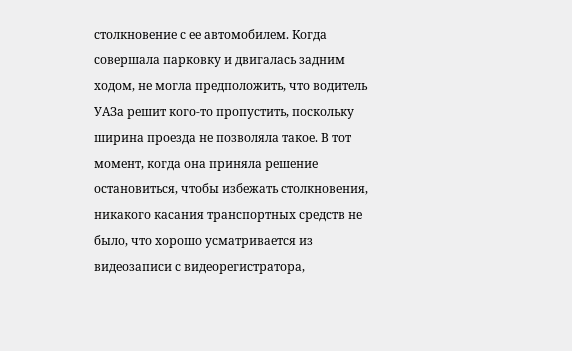столкновение с ее автомобилем. Когда совершала парковку и двигалась задним ходом, не могла предположить, что водитель УАЗа решит кого-то пропустить, поскольку ширина проезда не позволяла такое. В тот момент, когда она приняла решение остановиться, чтобы избежать столкновения, никакого касания транспортных средств не было, что хорошо усматривается из видеозаписи с видеорегистратора,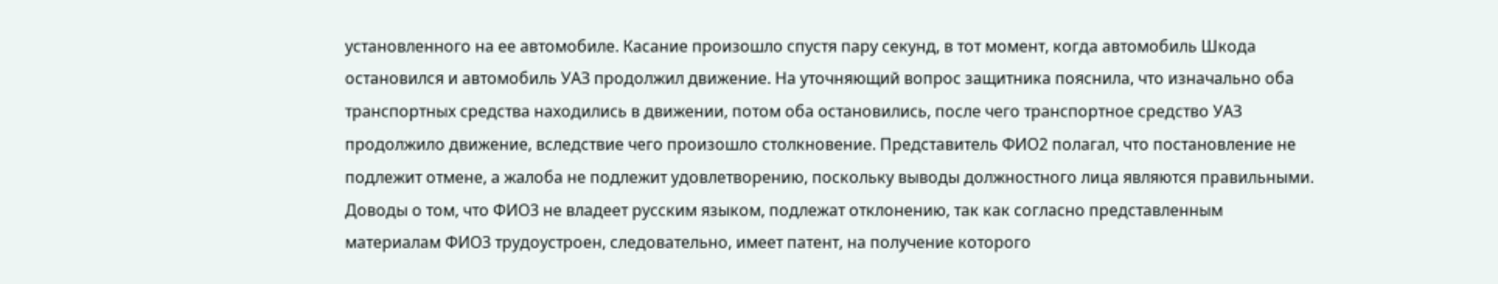установленного на ее автомобиле. Касание произошло спустя пару секунд, в тот момент, когда автомобиль Шкода остановился и автомобиль УАЗ продолжил движение. На уточняющий вопрос защитника пояснила, что изначально оба транспортных средства находились в движении, потом оба остановились, после чего транспортное средство УАЗ продолжило движение, вследствие чего произошло столкновение. Представитель ФИО2 полагал, что постановление не подлежит отмене, а жалоба не подлежит удовлетворению, поскольку выводы должностного лица являются правильными. Доводы о том, что ФИО3 не владеет русским языком, подлежат отклонению, так как согласно представленным материалам ФИО3 трудоустроен, следовательно, имеет патент, на получение которого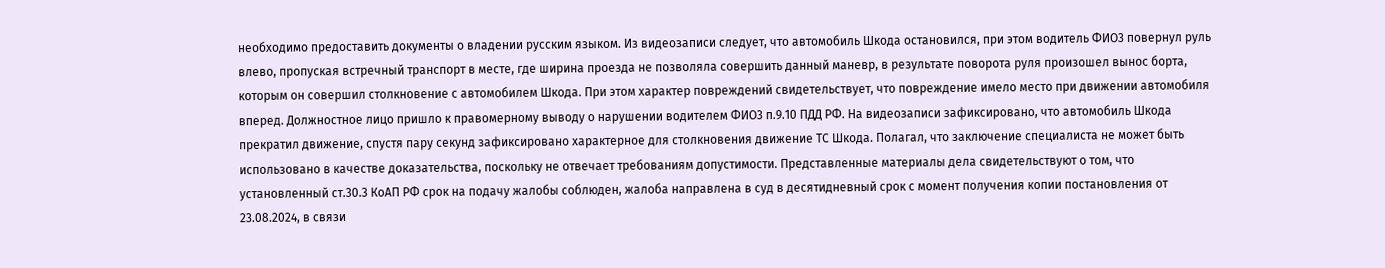необходимо предоставить документы о владении русским языком. Из видеозаписи следует, что автомобиль Шкода остановился, при этом водитель ФИО3 повернул руль влево, пропуская встречный транспорт в месте, где ширина проезда не позволяла совершить данный маневр, в результате поворота руля произошел вынос борта, которым он совершил столкновение с автомобилем Шкода. При этом характер повреждений свидетельствует, что повреждение имело место при движении автомобиля вперед. Должностное лицо пришло к правомерному выводу о нарушении водителем ФИО3 п.9.10 ПДД РФ. На видеозаписи зафиксировано, что автомобиль Шкода прекратил движение, спустя пару секунд зафиксировано характерное для столкновения движение ТС Шкода. Полагал, что заключение специалиста не может быть использовано в качестве доказательства, поскольку не отвечает требованиям допустимости. Представленные материалы дела свидетельствуют о том, что установленный ст.30.3 КоАП РФ срок на подачу жалобы соблюден, жалоба направлена в суд в десятидневный срок с момент получения копии постановления от 23.08.2024, в связи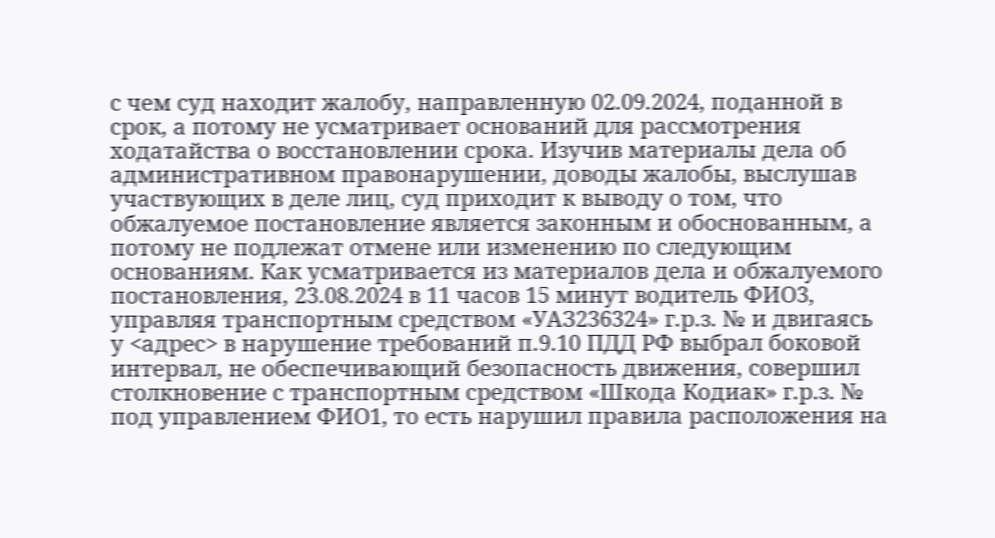с чем суд находит жалобу, направленную 02.09.2024, поданной в срок, а потому не усматривает оснований для рассмотрения ходатайства о восстановлении срока. Изучив материалы дела об административном правонарушении, доводы жалобы, выслушав участвующих в деле лиц, суд приходит к выводу о том, что обжалуемое постановление является законным и обоснованным, а потому не подлежат отмене или изменению по следующим основаниям. Как усматривается из материалов дела и обжалуемого постановления, 23.08.2024 в 11 часов 15 минут водитель ФИО3, управляя транспортным средством «УАЗ236324» г.р.з. № и двигаясь у <адрес> в нарушение требований п.9.10 ПДД РФ выбрал боковой интервал, не обеспечивающий безопасность движения, совершил столкновение с транспортным средством «Шкода Кодиак» г.р.з. № под управлением ФИО1, то есть нарушил правила расположения на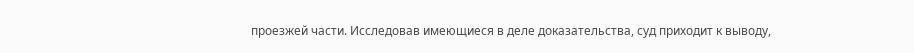проезжей части. Исследовав имеющиеся в деле доказательства, суд приходит к выводу,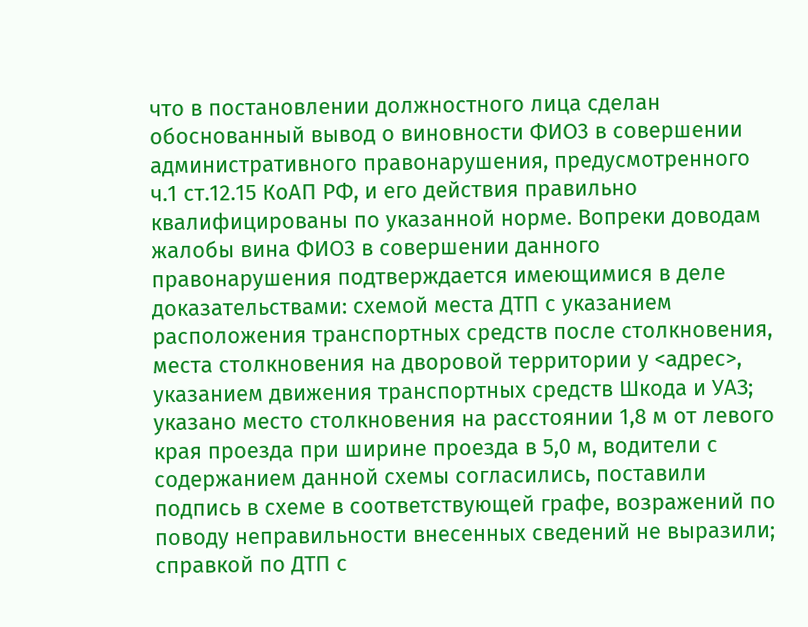что в постановлении должностного лица сделан обоснованный вывод о виновности ФИО3 в совершении административного правонарушения, предусмотренного ч.1 ст.12.15 КоАП РФ, и его действия правильно квалифицированы по указанной норме. Вопреки доводам жалобы вина ФИО3 в совершении данного правонарушения подтверждается имеющимися в деле доказательствами: схемой места ДТП с указанием расположения транспортных средств после столкновения, места столкновения на дворовой территории у <адрес>, указанием движения транспортных средств Шкода и УАЗ; указано место столкновения на расстоянии 1,8 м от левого края проезда при ширине проезда в 5,0 м, водители с содержанием данной схемы согласились, поставили подпись в схеме в соответствующей графе, возражений по поводу неправильности внесенных сведений не выразили; справкой по ДТП с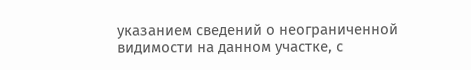указанием сведений о неограниченной видимости на данном участке, с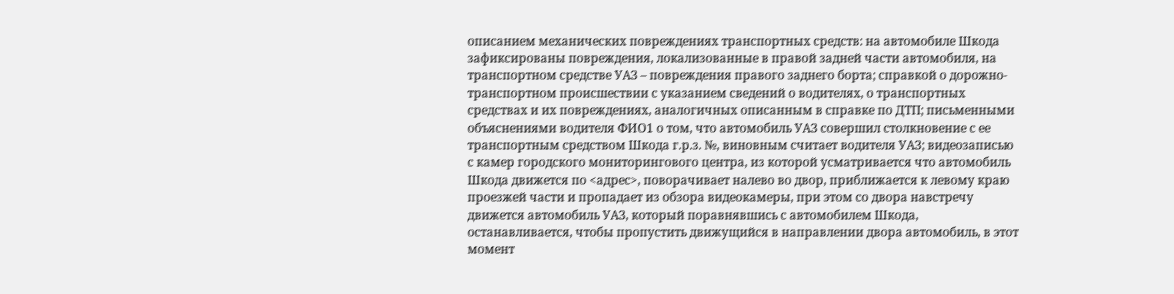описанием механических повреждениях транспортных средств: на автомобиле Шкода зафиксированы повреждения, локализованные в правой задней части автомобиля, на транспортном средстве УАЗ – повреждения правого заднего борта; справкой о дорожно-транспортном происшествии с указанием сведений о водителях, о транспортных средствах и их повреждениях, аналогичных описанным в справке по ДТП; письменными объяснениями водителя ФИО1 о том, что автомобиль УАЗ совершил столкновение с ее транспортным средством Шкода г.р.з. №, виновным считает водителя УАЗ; видеозаписью с камер городского мониторингового центра, из которой усматривается что автомобиль Шкода движется по <адрес>, поворачивает налево во двор, приближается к левому краю проезжей части и пропадает из обзора видеокамеры, при этом со двора навстречу движется автомобиль УАЗ, который поравнявшись с автомобилем Шкода, останавливается, чтобы пропустить движущийся в направлении двора автомобиль, в этот момент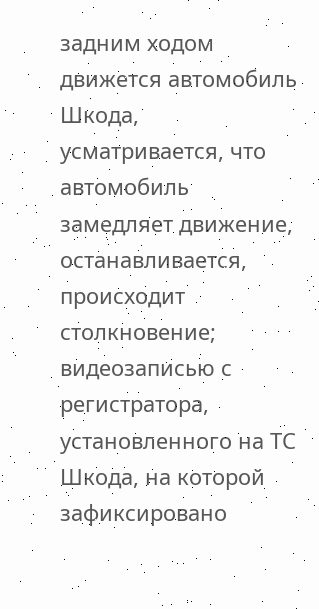задним ходом движется автомобиль Шкода, усматривается, что автомобиль замедляет движение, останавливается, происходит столкновение; видеозаписью с регистратора, установленного на ТС Шкода, на которой зафиксировано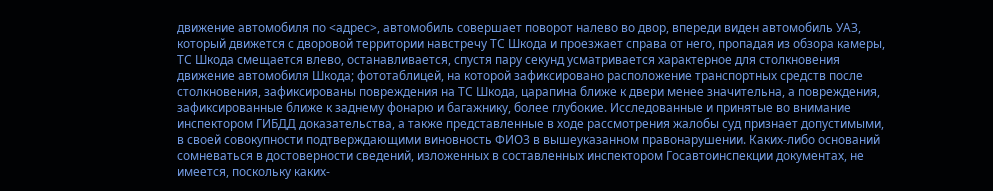движение автомобиля по <адрес>, автомобиль совершает поворот налево во двор, впереди виден автомобиль УАЗ, который движется с дворовой территории навстречу ТС Шкода и проезжает справа от него, пропадая из обзора камеры, ТС Шкода смещается влево, останавливается, спустя пару секунд усматривается характерное для столкновения движение автомобиля Шкода; фототаблицей, на которой зафиксировано расположение транспортных средств после столкновения, зафиксированы повреждения на ТС Шкода, царапина ближе к двери менее значительна, а повреждения, зафиксированные ближе к заднему фонарю и багажнику, более глубокие. Исследованные и принятые во внимание инспектором ГИБДД доказательства, а также представленные в ходе рассмотрения жалобы суд признает допустимыми, в своей совокупности подтверждающими виновность ФИО3 в вышеуказанном правонарушении. Каких-либо оснований сомневаться в достоверности сведений, изложенных в составленных инспектором Госавтоинспекции документах, не имеется, поскольку каких-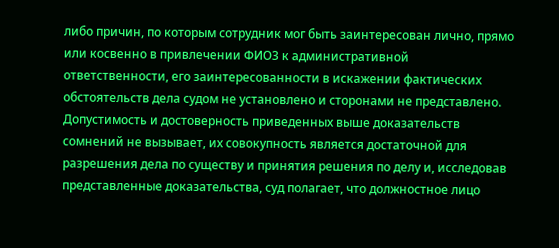либо причин, по которым сотрудник мог быть заинтересован лично, прямо или косвенно в привлечении ФИО3 к административной ответственности, его заинтересованности в искажении фактических обстоятельств дела судом не установлено и сторонами не представлено. Допустимость и достоверность приведенных выше доказательств сомнений не вызывает, их совокупность является достаточной для разрешения дела по существу и принятия решения по делу и, исследовав представленные доказательства, суд полагает, что должностное лицо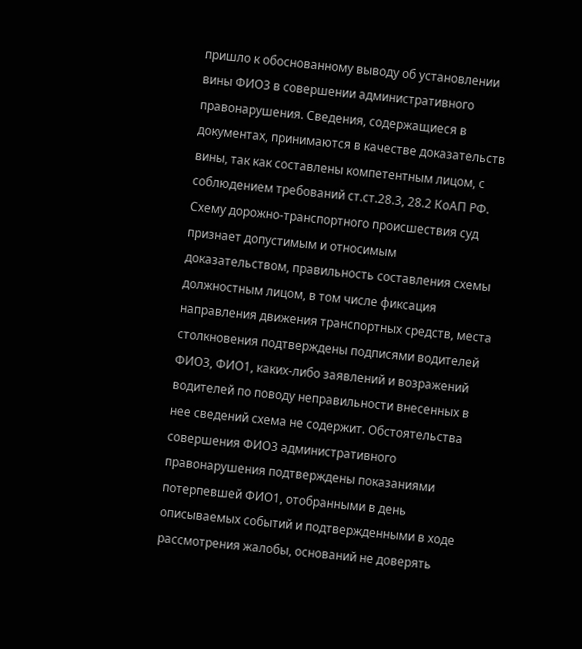пришло к обоснованному выводу об установлении вины ФИО3 в совершении административного правонарушения. Сведения, содержащиеся в документах, принимаются в качестве доказательств вины, так как составлены компетентным лицом, с соблюдением требований ст.ст.28.3, 28.2 КоАП РФ. Схему дорожно-транспортного происшествия суд признает допустимым и относимым доказательством, правильность составления схемы должностным лицом, в том числе фиксация направления движения транспортных средств, места столкновения подтверждены подписями водителей ФИО3, ФИО1, каких-либо заявлений и возражений водителей по поводу неправильности внесенных в нее сведений схема не содержит. Обстоятельства совершения ФИО3 административного правонарушения подтверждены показаниями потерпевшей ФИО1, отобранными в день описываемых событий и подтвержденными в ходе рассмотрения жалобы, оснований не доверять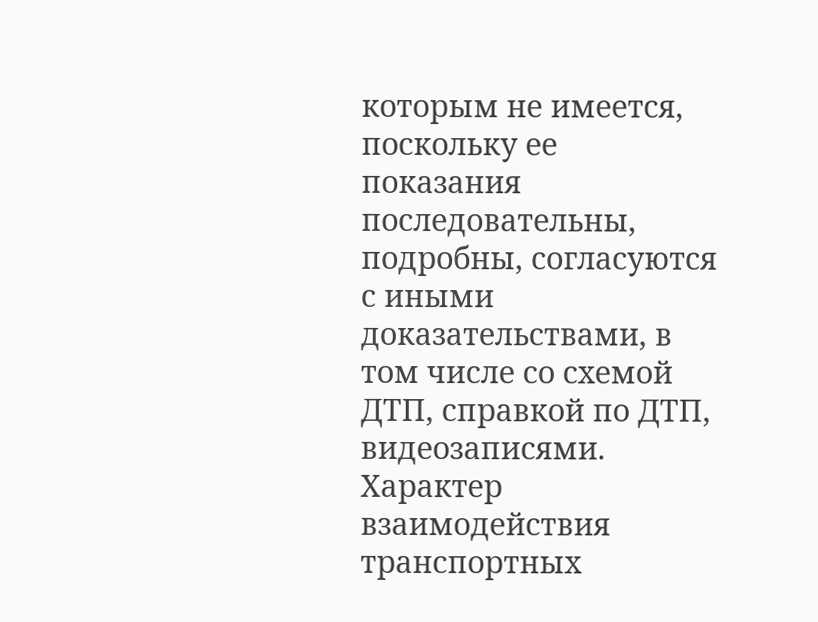которым не имеется, поскольку ее показания последовательны, подробны, согласуются с иными доказательствами, в том числе со схемой ДТП, справкой по ДТП, видеозаписями. Характер взаимодействия транспортных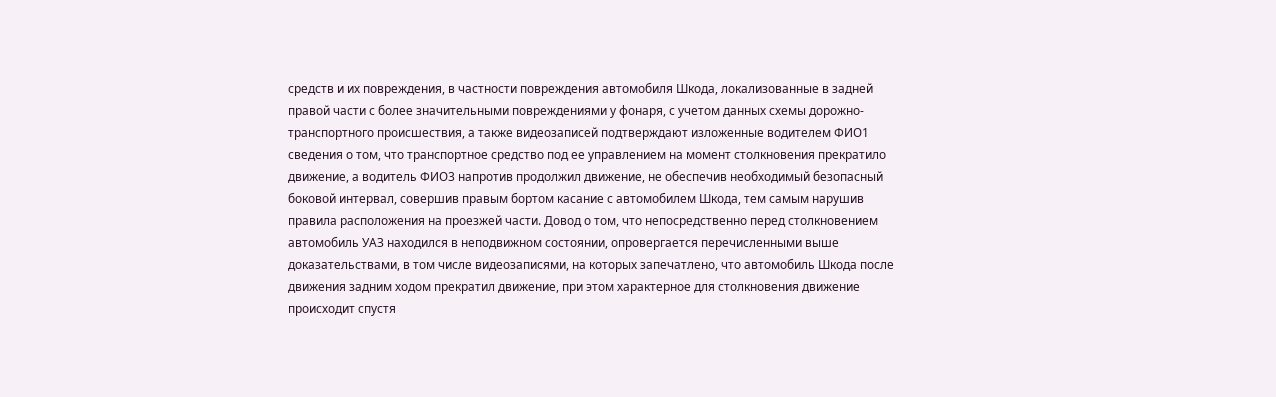средств и их повреждения, в частности повреждения автомобиля Шкода, локализованные в задней правой части с более значительными повреждениями у фонаря, с учетом данных схемы дорожно-транспортного происшествия, а также видеозаписей подтверждают изложенные водителем ФИО1 сведения о том, что транспортное средство под ее управлением на момент столкновения прекратило движение, а водитель ФИО3 напротив продолжил движение, не обеспечив необходимый безопасный боковой интервал, совершив правым бортом касание с автомобилем Шкода, тем самым нарушив правила расположения на проезжей части. Довод о том, что непосредственно перед столкновением автомобиль УАЗ находился в неподвижном состоянии, опровергается перечисленными выше доказательствами, в том числе видеозаписями, на которых запечатлено, что автомобиль Шкода после движения задним ходом прекратил движение, при этом характерное для столкновения движение происходит спустя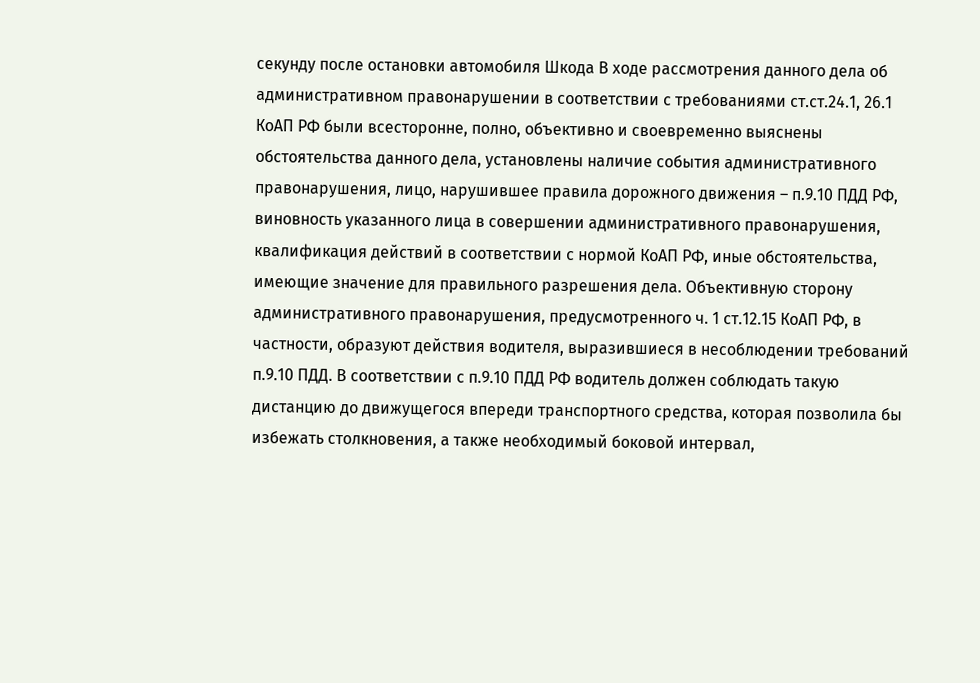секунду после остановки автомобиля Шкода В ходе рассмотрения данного дела об административном правонарушении в соответствии с требованиями ст.ст.24.1, 26.1 КоАП РФ были всесторонне, полно, объективно и своевременно выяснены обстоятельства данного дела, установлены наличие события административного правонарушения, лицо, нарушившее правила дорожного движения – п.9.10 ПДД РФ, виновность указанного лица в совершении административного правонарушения, квалификация действий в соответствии с нормой КоАП РФ, иные обстоятельства, имеющие значение для правильного разрешения дела. Объективную сторону административного правонарушения, предусмотренного ч. 1 ст.12.15 КоАП РФ, в частности, образуют действия водителя, выразившиеся в несоблюдении требований п.9.10 ПДД. В соответствии с п.9.10 ПДД РФ водитель должен соблюдать такую дистанцию до движущегося впереди транспортного средства, которая позволила бы избежать столкновения, а также необходимый боковой интервал,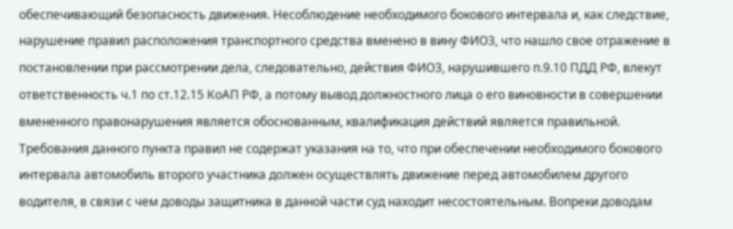обеспечивающий безопасность движения. Несоблюдение необходимого бокового интервала и, как следствие, нарушение правил расположения транспортного средства вменено в вину ФИО3, что нашло свое отражение в постановлении при рассмотрении дела, следовательно, действия ФИО3, нарушившего п.9.10 ПДД РФ, влекут ответственность ч.1 по ст.12.15 КоАП РФ, а потому вывод должностного лица о его виновности в совершении вмененного правонарушения является обоснованным, квалификация действий является правильной. Требования данного пункта правил не содержат указания на то, что при обеспечении необходимого бокового интервала автомобиль второго участника должен осуществлять движение перед автомобилем другого водителя, в связи с чем доводы защитника в данной части суд находит несостоятельным. Вопреки доводам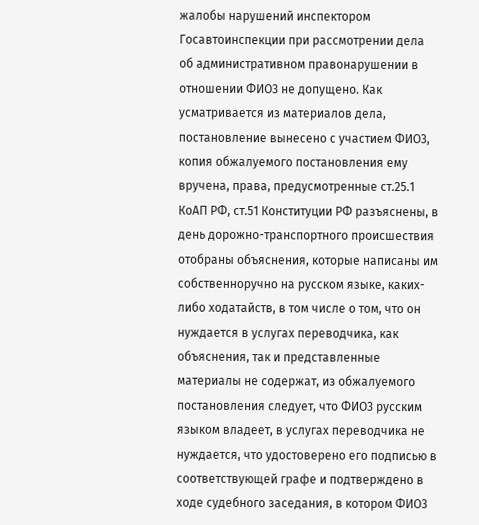жалобы нарушений инспектором Госавтоинспекции при рассмотрении дела об административном правонарушении в отношении ФИО3 не допущено. Как усматривается из материалов дела, постановление вынесено с участием ФИО3, копия обжалуемого постановления ему вручена, права, предусмотренные ст.25.1 КоАП РФ, ст.51 Конституции РФ разъяснены, в день дорожно-транспортного происшествия отобраны объяснения, которые написаны им собственноручно на русском языке, каких-либо ходатайств, в том числе о том, что он нуждается в услугах переводчика, как объяснения, так и представленные материалы не содержат, из обжалуемого постановления следует, что ФИО3 русским языком владеет, в услугах переводчика не нуждается, что удостоверено его подписью в соответствующей графе и подтверждено в ходе судебного заседания, в котором ФИО3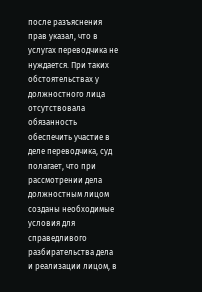после разъяснения прав указал, что в услугах переводчика не нуждается. При таких обстоятельствах у должностного лица отсутствовала обязанность обеспечить участие в деле переводчика, суд полагает, что при рассмотрении дела должностным лицом созданы необходимые условия для справедливого разбирательства дела и реализации лицом, в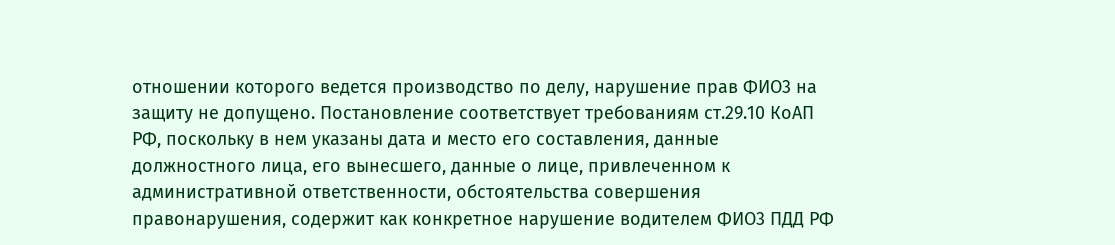отношении которого ведется производство по делу, нарушение прав ФИО3 на защиту не допущено. Постановление соответствует требованиям ст.29.10 КоАП РФ, поскольку в нем указаны дата и место его составления, данные должностного лица, его вынесшего, данные о лице, привлеченном к административной ответственности, обстоятельства совершения правонарушения, содержит как конкретное нарушение водителем ФИО3 ПДД РФ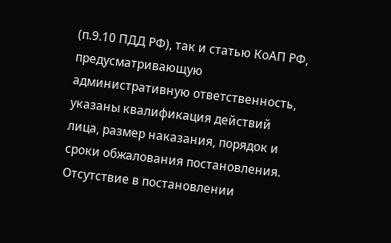(п.9.10 ПДД РФ), так и статью КоАП РФ, предусматривающую административную ответственность, указаны квалификация действий лица, размер наказания, порядок и сроки обжалования постановления. Отсутствие в постановлении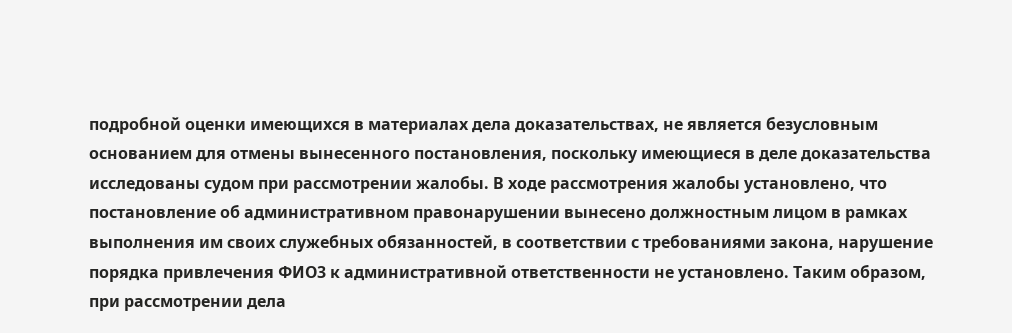подробной оценки имеющихся в материалах дела доказательствах, не является безусловным основанием для отмены вынесенного постановления, поскольку имеющиеся в деле доказательства исследованы судом при рассмотрении жалобы. В ходе рассмотрения жалобы установлено, что постановление об административном правонарушении вынесено должностным лицом в рамках выполнения им своих служебных обязанностей, в соответствии с требованиями закона, нарушение порядка привлечения ФИО3 к административной ответственности не установлено. Таким образом, при рассмотрении дела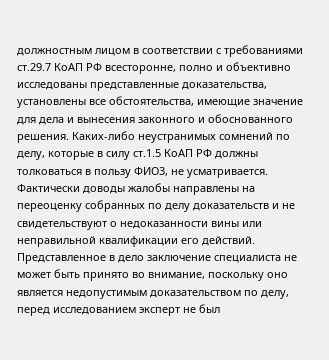должностным лицом в соответствии с требованиями ст.29.7 КоАП РФ всесторонне, полно и объективно исследованы представленные доказательства, установлены все обстоятельства, имеющие значение для дела и вынесения законного и обоснованного решения. Каких-либо неустранимых сомнений по делу, которые в силу ст.1.5 КоАП РФ должны толковаться в пользу ФИО3, не усматривается. Фактически доводы жалобы направлены на переоценку собранных по делу доказательств и не свидетельствуют о недоказанности вины или неправильной квалификации его действий. Представленное в дело заключение специалиста не может быть принято во внимание, поскольку оно является недопустимым доказательством по делу, перед исследованием эксперт не был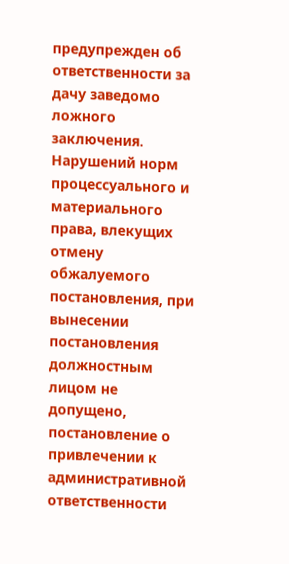предупрежден об ответственности за дачу заведомо ложного заключения. Нарушений норм процессуального и материального права, влекущих отмену обжалуемого постановления, при вынесении постановления должностным лицом не допущено, постановление о привлечении к административной ответственности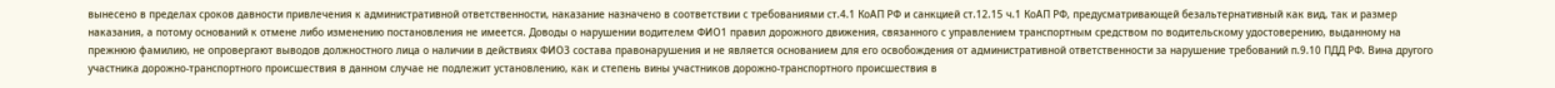вынесено в пределах сроков давности привлечения к административной ответственности, наказание назначено в соответствии с требованиями ст.4.1 КоАП РФ и санкцией ст.12.15 ч.1 КоАП РФ, предусматривающей безальтернативный как вид, так и размер наказания, а потому оснований к отмене либо изменению постановления не имеется. Доводы о нарушении водителем ФИО1 правил дорожного движения, связанного с управлением транспортным средством по водительскому удостоверению, выданному на прежнюю фамилию, не опровергают выводов должностного лица о наличии в действиях ФИО3 состава правонарушения и не является основанием для его освобождения от административной ответственности за нарушение требований п.9.10 ПДД РФ. Вина другого участника дорожно-транспортного происшествия в данном случае не подлежит установлению, как и степень вины участников дорожно-транспортного происшествия в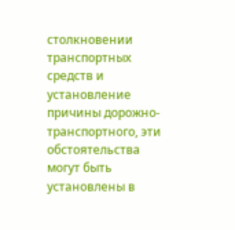столкновении транспортных средств и установление причины дорожно-транспортного, эти обстоятельства могут быть установлены в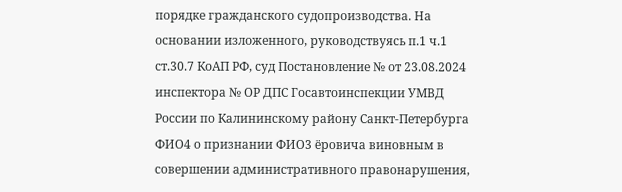порядке гражданского судопроизводства. На основании изложенного, руководствуясь п.1 ч.1 ст.30.7 КоАП РФ, суд Постановление № от 23.08.2024 инспектора № ОР ДПС Госавтоинспекции УМВД России по Калининскому району Санкт-Петербурга ФИО4 о признании ФИО3 ёровича виновным в совершении административного правонарушения,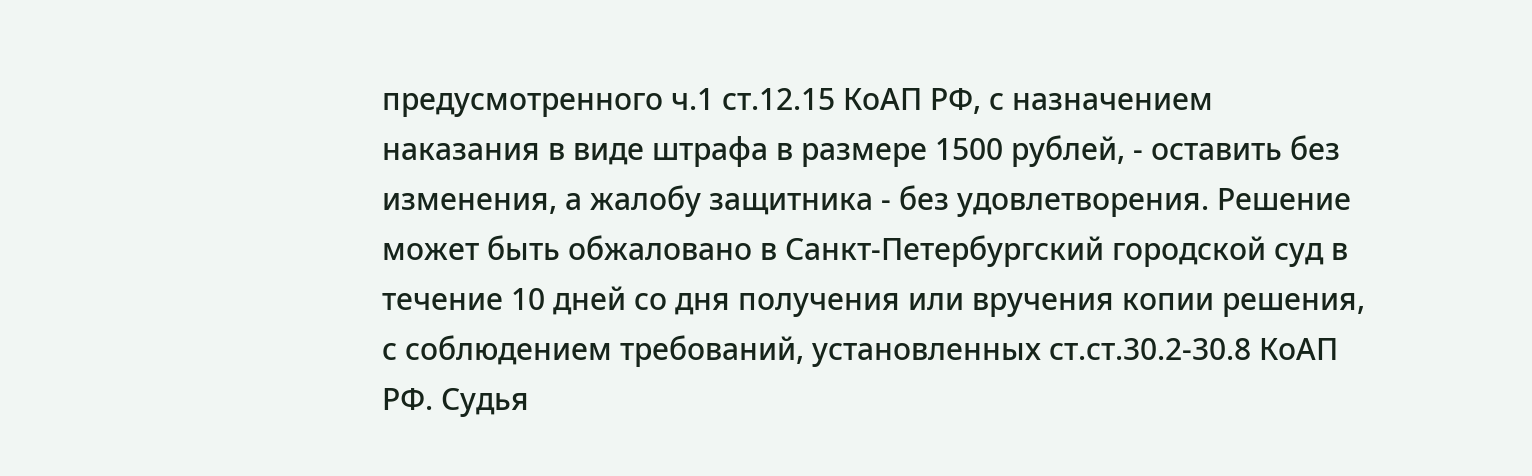предусмотренного ч.1 ст.12.15 КоАП РФ, с назначением наказания в виде штрафа в размере 1500 рублей, - оставить без изменения, а жалобу защитника - без удовлетворения. Решение может быть обжаловано в Санкт-Петербургский городской суд в течение 10 дней со дня получения или вручения копии решения, с соблюдением требований, установленных ст.ст.30.2-30.8 КоАП РФ. Судья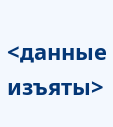<данные изъяты>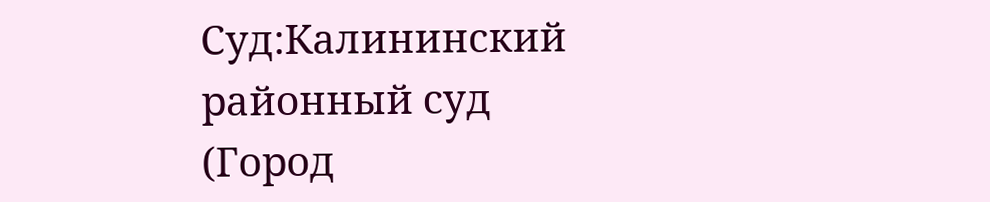Суд:Калининский районный суд (Город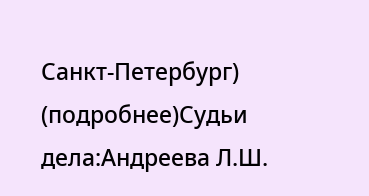Санкт-Петербург) (подробнее)Судьи дела:Андреева Л.Ш.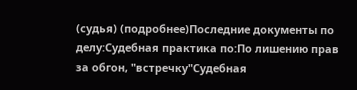(судья) (подробнее)Последние документы по делу:Судебная практика по:По лишению прав за обгон, "встречку"Судебная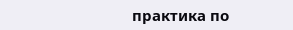практика по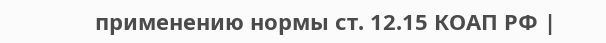применению нормы ст. 12.15 КОАП РФ |